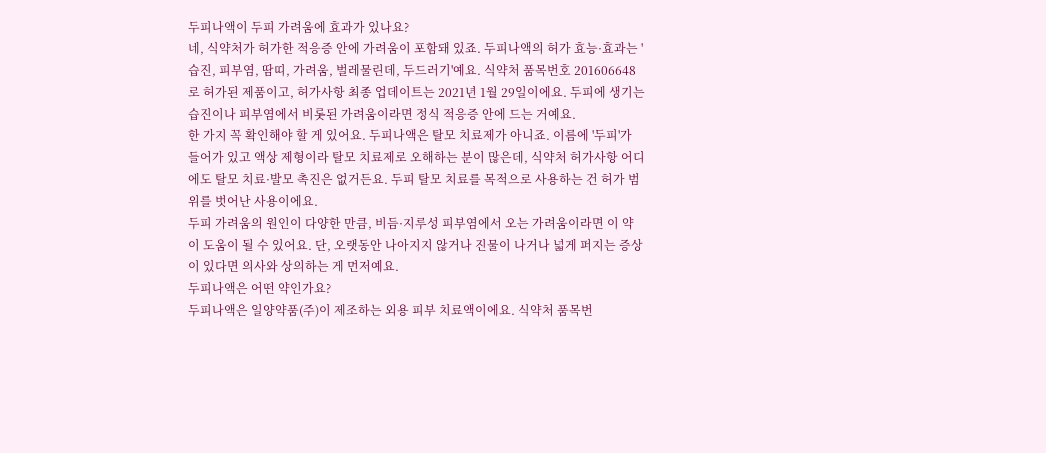두피나액이 두피 가려움에 효과가 있나요?
네, 식약처가 허가한 적응증 안에 가려움이 포함돼 있죠. 두피나액의 허가 효능·효과는 '습진, 피부염, 땀띠, 가려움, 벌레물린데, 두드러기'예요. 식약처 품목번호 201606648로 허가된 제품이고, 허가사항 최종 업데이트는 2021년 1월 29일이에요. 두피에 생기는 습진이나 피부염에서 비롯된 가려움이라면 정식 적응증 안에 드는 거예요.
한 가지 꼭 확인해야 할 게 있어요. 두피나액은 탈모 치료제가 아니죠. 이름에 '두피'가 들어가 있고 액상 제형이라 탈모 치료제로 오해하는 분이 많은데, 식약처 허가사항 어디에도 탈모 치료·발모 촉진은 없거든요. 두피 탈모 치료를 목적으로 사용하는 건 허가 범위를 벗어난 사용이에요.
두피 가려움의 원인이 다양한 만큼, 비듬·지루성 피부염에서 오는 가려움이라면 이 약이 도움이 될 수 있어요. 단, 오랫동안 나아지지 않거나 진물이 나거나 넓게 퍼지는 증상이 있다면 의사와 상의하는 게 먼저예요.
두피나액은 어떤 약인가요?
두피나액은 일양약품(주)이 제조하는 외용 피부 치료액이에요. 식약처 품목번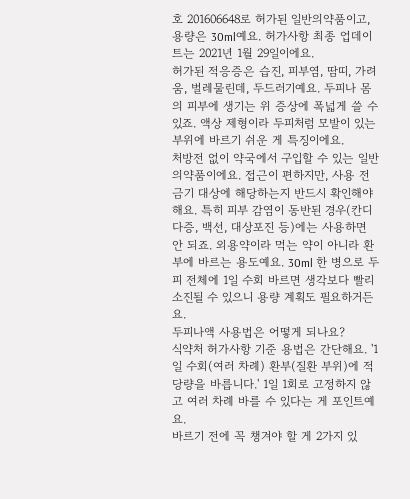호 201606648로 허가된 일반의약품이고, 용량은 30ml예요. 허가사항 최종 업데이트는 2021년 1월 29일이에요.
허가된 적응증은 습진, 피부염, 땀띠, 가려움, 벌레물린데, 두드러기예요. 두피나 몸의 피부에 생기는 위 증상에 폭넓게 쓸 수 있죠. 액상 제형이라 두피처럼 모발이 있는 부위에 바르기 쉬운 게 특징이에요.
처방전 없이 약국에서 구입할 수 있는 일반의약품이에요. 접근이 편하지만, 사용 전 금기 대상에 해당하는지 반드시 확인해야 해요. 특히 피부 감염이 동반된 경우(칸디다증, 백선, 대상포진 등)에는 사용하면 안 되죠. 외용약이라 먹는 약이 아니라 환부에 바르는 용도예요. 30ml 한 병으로 두피 전체에 1일 수회 바르면 생각보다 빨리 소진될 수 있으니 용량 계획도 필요하거든요.
두피나액 사용법은 어떻게 되나요?
식약처 허가사항 기준 용법은 간단해요. '1일 수회(여러 차례) 환부(질환 부위)에 적당량을 바릅니다.' 1일 1회로 고정하지 않고 여러 차례 바를 수 있다는 게 포인트예요.
바르기 전에 꼭 챙겨야 할 게 2가지 있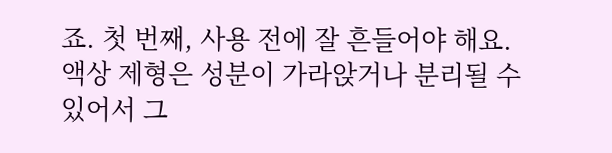죠. 첫 번째, 사용 전에 잘 흔들어야 해요. 액상 제형은 성분이 가라앉거나 분리될 수 있어서 그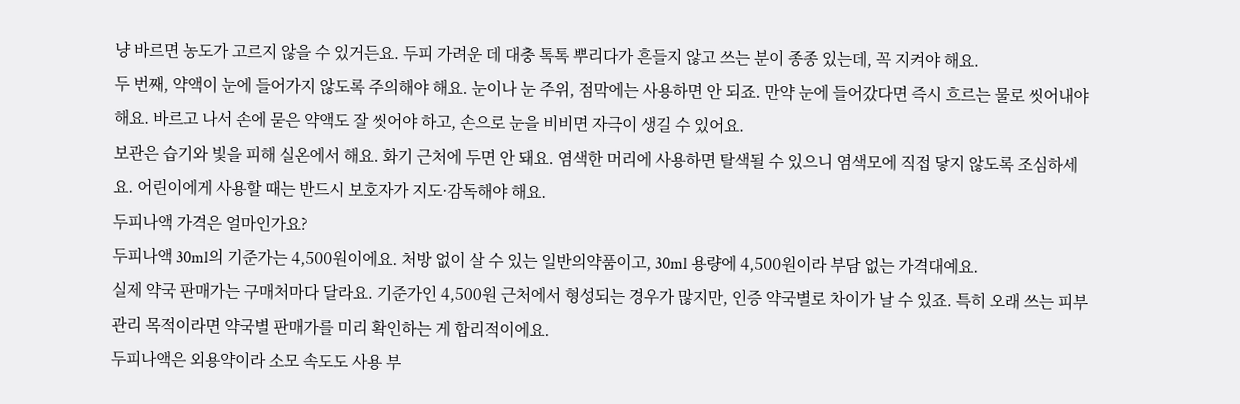냥 바르면 농도가 고르지 않을 수 있거든요. 두피 가려운 데 대충 톡톡 뿌리다가 흔들지 않고 쓰는 분이 종종 있는데, 꼭 지켜야 해요.
두 번째, 약액이 눈에 들어가지 않도록 주의해야 해요. 눈이나 눈 주위, 점막에는 사용하면 안 되죠. 만약 눈에 들어갔다면 즉시 흐르는 물로 씻어내야 해요. 바르고 나서 손에 묻은 약액도 잘 씻어야 하고, 손으로 눈을 비비면 자극이 생길 수 있어요.
보관은 습기와 빛을 피해 실온에서 해요. 화기 근처에 두면 안 돼요. 염색한 머리에 사용하면 탈색될 수 있으니 염색모에 직접 닿지 않도록 조심하세요. 어린이에게 사용할 때는 반드시 보호자가 지도·감독해야 해요.
두피나액 가격은 얼마인가요?
두피나액 30ml의 기준가는 4,500원이에요. 처방 없이 살 수 있는 일반의약품이고, 30ml 용량에 4,500원이라 부담 없는 가격대예요.
실제 약국 판매가는 구매처마다 달라요. 기준가인 4,500원 근처에서 형성되는 경우가 많지만, 인증 약국별로 차이가 날 수 있죠. 특히 오래 쓰는 피부 관리 목적이라면 약국별 판매가를 미리 확인하는 게 합리적이에요.
두피나액은 외용약이라 소모 속도도 사용 부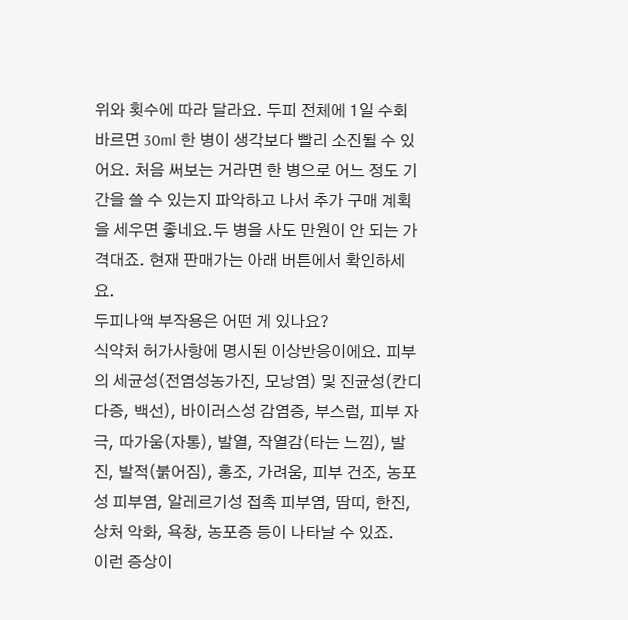위와 횟수에 따라 달라요. 두피 전체에 1일 수회 바르면 30ml 한 병이 생각보다 빨리 소진될 수 있어요. 처음 써보는 거라면 한 병으로 어느 정도 기간을 쓸 수 있는지 파악하고 나서 추가 구매 계획을 세우면 좋네요.두 병을 사도 만원이 안 되는 가격대죠. 현재 판매가는 아래 버튼에서 확인하세요.
두피나액 부작용은 어떤 게 있나요?
식약처 허가사항에 명시된 이상반응이에요. 피부의 세균성(전염성농가진, 모낭염) 및 진균성(칸디다증, 백선), 바이러스성 감염증, 부스럼, 피부 자극, 따가움(자통), 발열, 작열감(타는 느낌), 발진, 발적(붉어짐), 홍조, 가려움, 피부 건조, 농포성 피부염, 알레르기성 접촉 피부염, 땀띠, 한진, 상처 악화, 욕창, 농포증 등이 나타날 수 있죠.
이런 증상이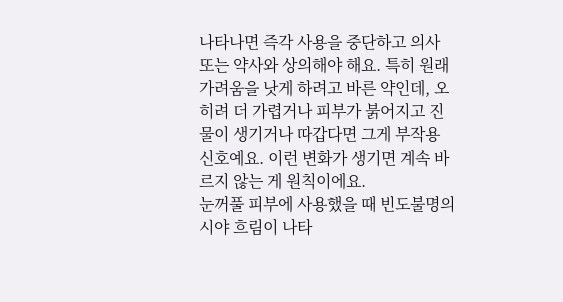나타나면 즉각 사용을 중단하고 의사 또는 약사와 상의해야 해요. 특히 원래 가려움을 낫게 하려고 바른 약인데, 오히려 더 가렵거나 피부가 붉어지고 진물이 생기거나 따갑다면 그게 부작용 신호예요. 이런 변화가 생기면 계속 바르지 않는 게 원칙이에요.
눈꺼풀 피부에 사용했을 때 빈도불명의 시야 흐림이 나타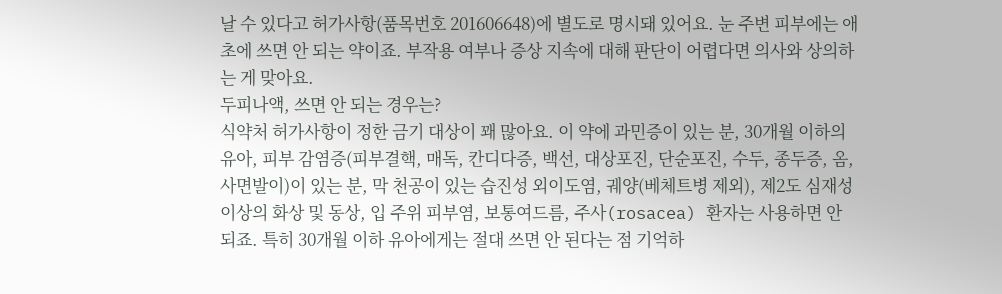날 수 있다고 허가사항(품목번호 201606648)에 별도로 명시돼 있어요. 눈 주변 피부에는 애초에 쓰면 안 되는 약이죠. 부작용 여부나 증상 지속에 대해 판단이 어렵다면 의사와 상의하는 게 맞아요.
두피나액, 쓰면 안 되는 경우는?
식약처 허가사항이 정한 금기 대상이 꽤 많아요. 이 약에 과민증이 있는 분, 30개월 이하의 유아, 피부 감염증(피부결핵, 매독, 칸디다증, 백선, 대상포진, 단순포진, 수두, 종두증, 옴, 사면발이)이 있는 분, 막 천공이 있는 습진성 외이도염, 궤양(베체트병 제외), 제2도 심재성 이상의 화상 및 동상, 입 주위 피부염, 보통여드름, 주사(rosacea) 환자는 사용하면 안 되죠. 특히 30개월 이하 유아에게는 절대 쓰면 안 된다는 점 기억하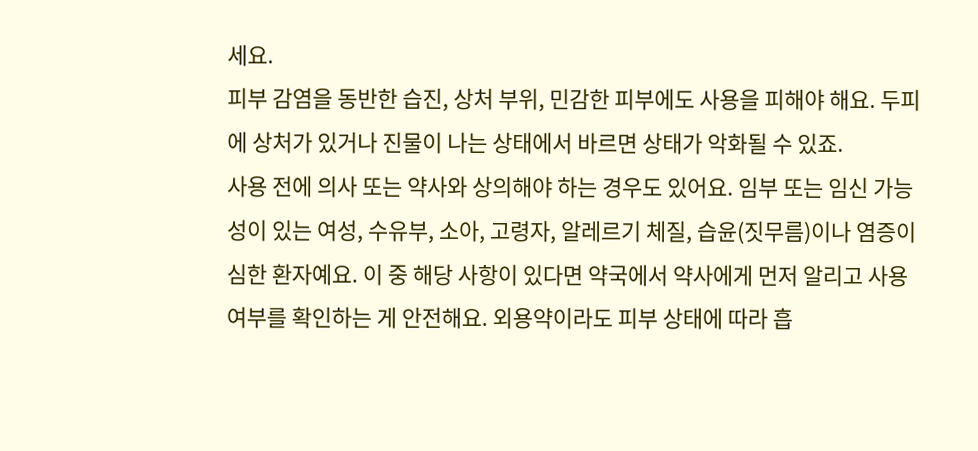세요.
피부 감염을 동반한 습진, 상처 부위, 민감한 피부에도 사용을 피해야 해요. 두피에 상처가 있거나 진물이 나는 상태에서 바르면 상태가 악화될 수 있죠.
사용 전에 의사 또는 약사와 상의해야 하는 경우도 있어요. 임부 또는 임신 가능성이 있는 여성, 수유부, 소아, 고령자, 알레르기 체질, 습윤(짓무름)이나 염증이 심한 환자예요. 이 중 해당 사항이 있다면 약국에서 약사에게 먼저 알리고 사용 여부를 확인하는 게 안전해요. 외용약이라도 피부 상태에 따라 흡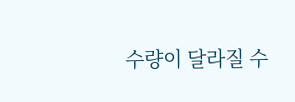수량이 달라질 수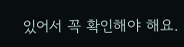있어서 꼭 확인해야 해요.